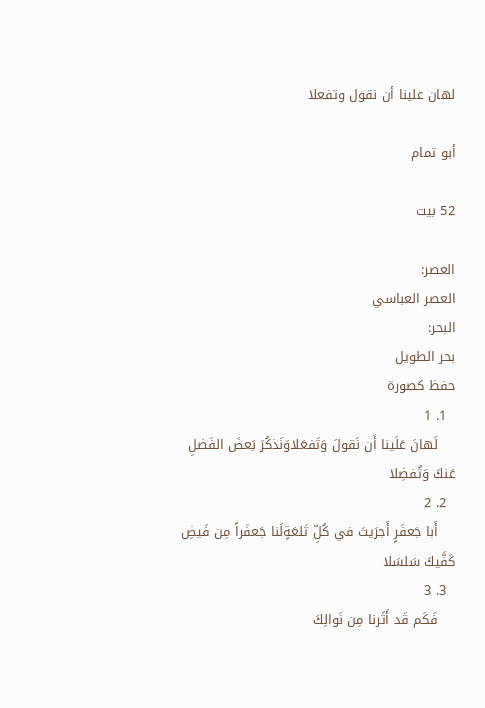لهان علينا أن نقول وتفعلا

أبو تمام

52 بيت

العصر:
العصر العباسي
البحر:
بحر الطويل
حفظ كصورة
  1. 1
    لَهانَ عَلَينا أَن نَقولَ وَتَفعَلاوَنَذكُرَ بَعضَ الفَضلِ عَنكَ وَتُفضِلا
  2. 2
    أَبا جَعفَرٍ أَجرَيتَ في كُلِّ تَلعَةٍلَنا جَعفَراً مِن فَيضِ كَفَّيكَ سَلسَلا
  3. 3
    فَكَم قَد أَثَرنا مِن نَوالِكَ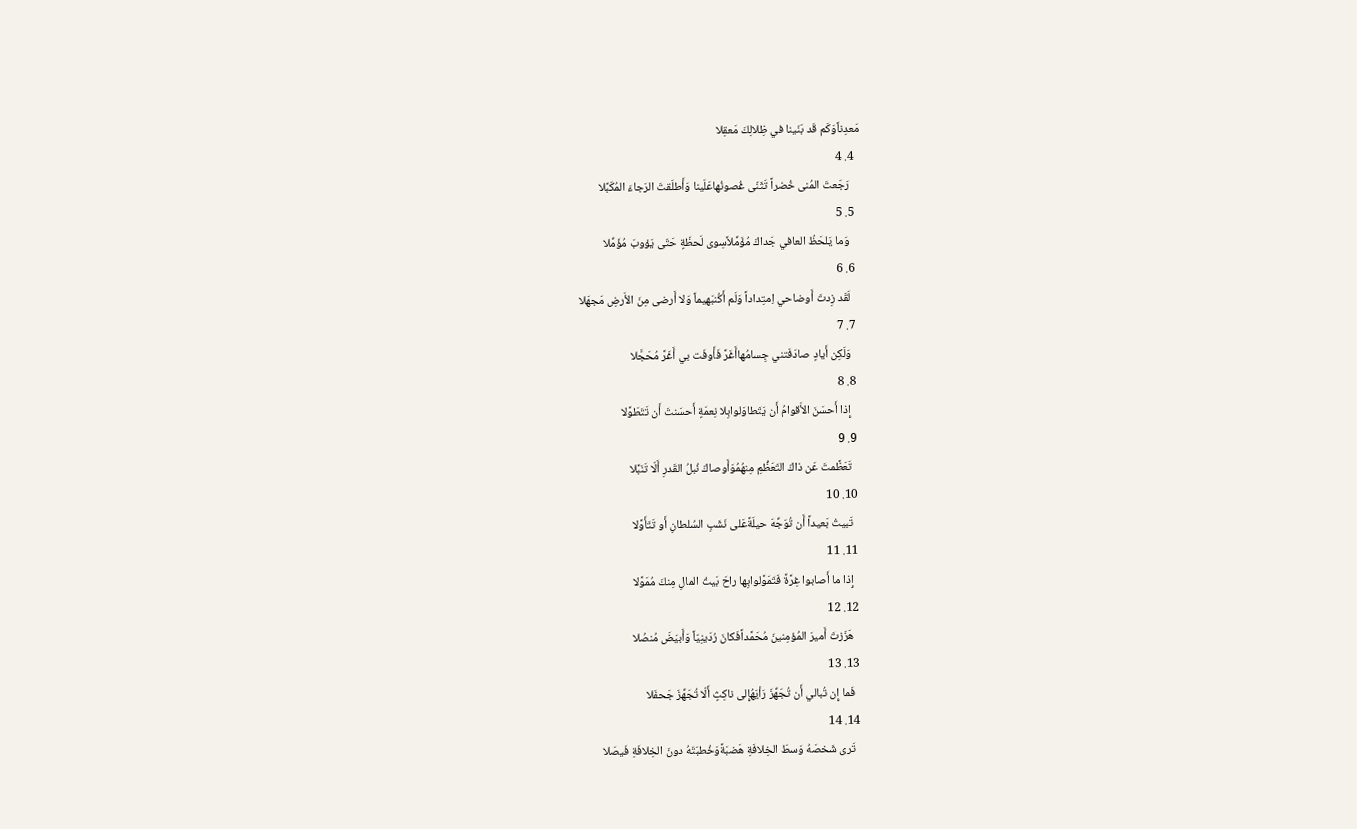مَعدِناًوَكَم قَد بَنَينا في ظِلالِكَ مَعقِلا
  4. 4
    رَجَعتَ المُنى خُضراً تَثَنّى غُصونُهاعَلَينا وَأَطلَقتَ الرَجاءَ المُكَبَّلا
  5. 5
    وَما يَلحَظُ العافي جَداكَ مُؤَمِّلاًسِوى لَحظَةٍ حَتّى يَؤوبَ مُؤَمِّلا
  6. 6
    لَقَد زِدتَ أَوضاحي اِمتِداداً وَلَم أَكُنبَهيماً وَلا أَرضى مِنَ الأَرضِ مَجهَلا
  7. 7
    وَلَكِن أَيادٍ صادَفَتني جِسامُهاأَغَرَّ فَأَوفَت بي أَغَرَّ مُحَجَّلا
  8. 8
    إِذا أَحسَنَ الأَقوامُ أَن يَتَطاوَلوابِلا نِعمَةٍ أَحسَنتَ أَن تَتَطَوَّلا
  9. 9
    تَعَظَّمتَ عَن ذاكَ التَعَظُّمِ مِنهُمُوَأَوصاكَ نُبلُ القَدرِ أَلّا تَنَبَّلا
  10. 10
    تَبيتُ بَعيداً أَن تُوَجِّهَ حيلَةًعَلى نَشَبِ السُلطانِ أَو تَتَأَوَّلا
  11. 11
    إِذا ما أَصابوا غِرَّةً فَتَمَوَّلوابِها راحَ بَيتُ المالِ مِنكَ مُمَوَّلا
  12. 12
    هَزَزتَ أَميرَ المُؤمِنينَ مُحَمَّداًفَكانَ رُدَينِيّاً وَأَبيَضَ مُنصُلا
  13. 13
    فَما إِن تُبالي أَن تُجَهِّزَ رَأيَهُإِلى ناكِثٍ أَلّا تُجَهِّزَ جَحفَلا
  14. 14
    تَرى شَخصَهُ وَسطَ الخِلافَةِ هَضبَةًوَخُطبَتَهُ دونَ الخِلافَةِ فَيصَلا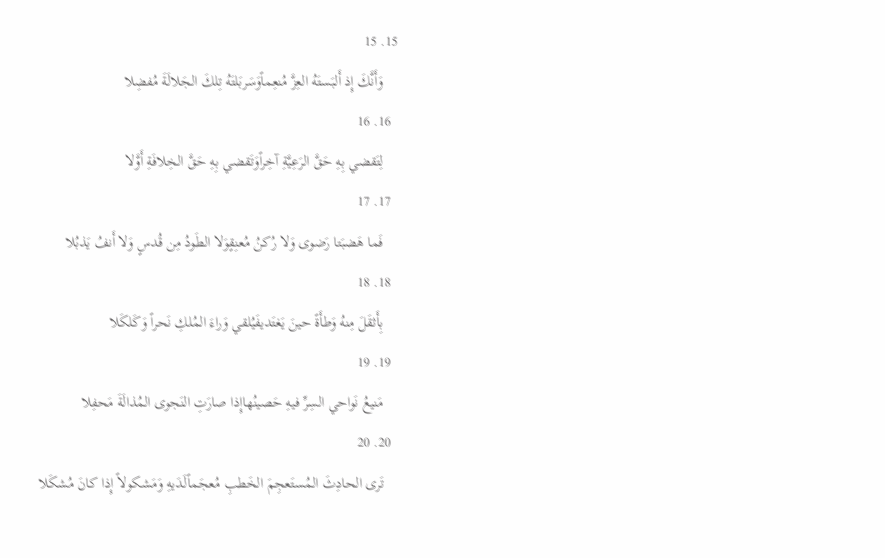15. 15
    وَأَنَّكَ إِذ أَلبَستَهُ العِزَّ مُنعِماًوَسَربَلتَهُ تِلكَ الجَلالَةَ مُفضِلا
  16. 16
    لِتَقضي بِهِ حَقَّ الرَعِيَّةِ آخِراًوَتَقضي بِهِ حَقَّ الخِلافَةِ أَوَّلا
  17. 17
    فَما هَضبَتا رَضوى وَلا رُكنُ مُعنِقٍوَلا الطَودُ مِن قُدسٍ وَلا أَنفُ يَذبُلا
  18. 18
    بِأَثقَلَ مِنهُ وَطأَةً حينَ يَغتَديفَيُلقي وَراءَ المُلكِ نَحراً وَكَلكَلا
  19. 19
    مَنيعُ نَواحي السِرِّ فيهِ حَصينُهاإِذا صارَتِ النَجوى المُذالَةَ مَحفِلا
  20. 20
    تَرى الحادِثَ المُستَعجِمَ الخَطبِ مُعجَماًلَدَيهِ وَمَشكولاً إِذا كانَ مُشكَلا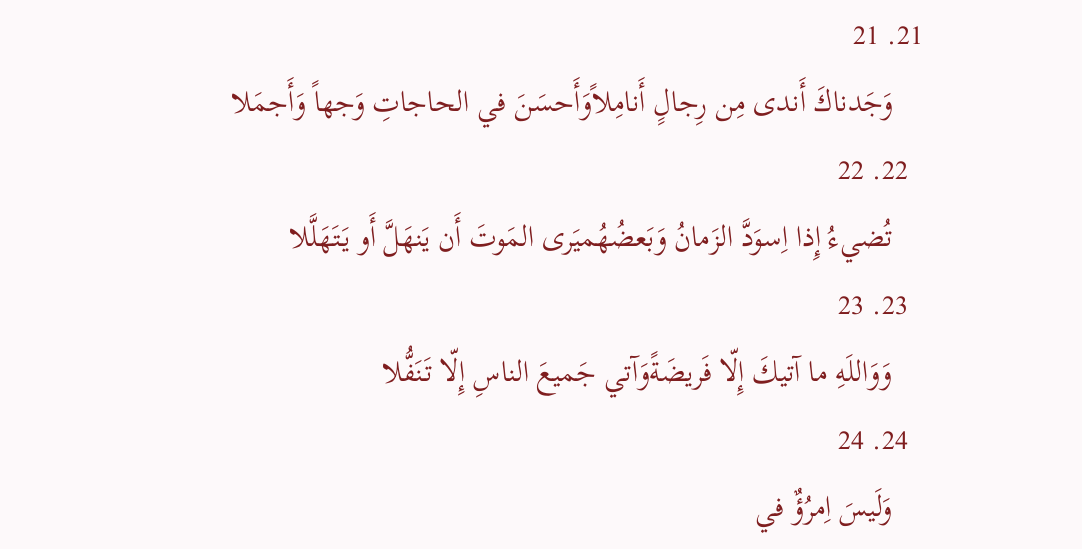21. 21
    وَجَدناكَ أَندى مِن رِجالٍ أَنامِلاًوَأَحسَنَ في الحاجاتِ وَجهاً وَأَجمَلا
  22. 22
    تُضيءُ إِذا اِسوَدَّ الزَمانُ وَبَعضُهُميَرى المَوتَ أَن يَنهَلَّ أَو يَتَهَلَّلا
  23. 23
    وَوَاللَهِ ما آتيكَ إِلّا فَريضَةًوَآتي جَميعَ الناسِ إِلّا تَنَفُّلا
  24. 24
    وَلَيسَ اِمرُؤٌ في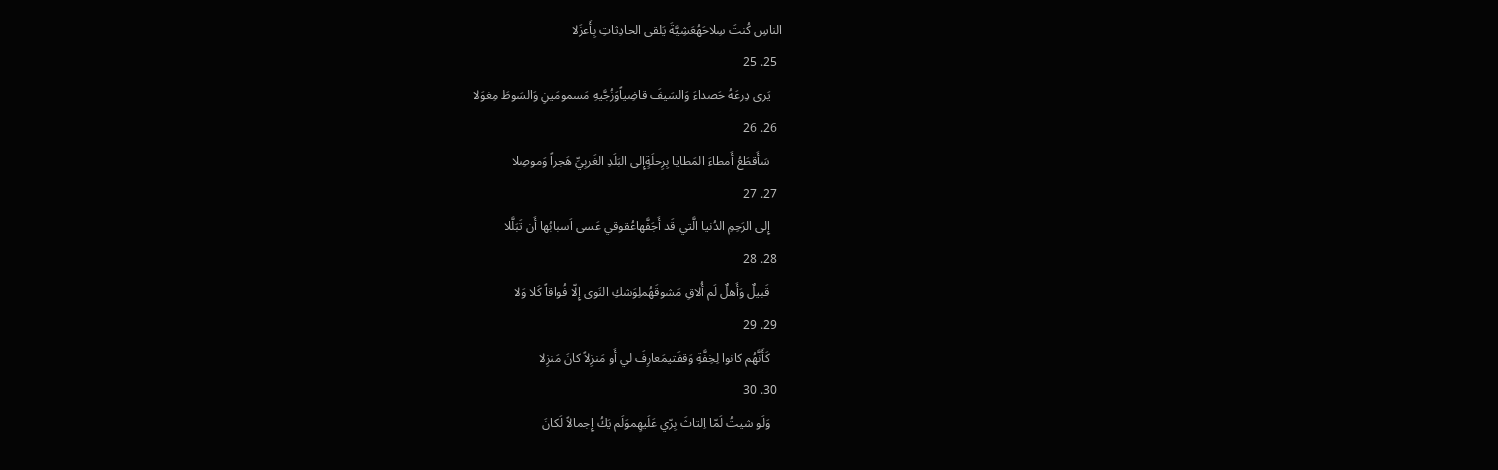الناسِ كُنتَ سِلاحَهُعَشِيَّةَ يَلقى الحادِثاتِ بِأَعزَلا
  25. 25
    يَرى دِرعَهُ حَصداءَ وَالسَيفَ قاضِياًوَزُجَّيهِ مَسمومَينِ وَالسَوطَ مِغوَلا
  26. 26
    سَأَقطَعُ أَمطاءَ المَطايا بِرِحلَةٍإِلى البَلَدِ الغَربِيِّ هَجراً وَموصِلا
  27. 27
    إِلى الرَحِمِ الدُنيا الَّتي قَد أَجَفَّهاعُقوقي عَسى اَسبابُها أَن تَبَلَّلا
  28. 28
    قَبيلٌ وَأَهلٌ لَم أُلاقِ مَشوقَهُملِوَشكِ النَوى إِلّا فُواقاً كَلا وَلا
  29. 29
    كَأَنَّهُم كانوا لِخِفَّةِ وَقفَتيمَعارِفَ لي أَو مَنزِلاً كانَ مَنزِلا
  30. 30
    وَلَو شيتُ لَمّا اِلتاثَ بِرّي عَلَيهِموَلَم يَكُ إِجمالاً لَكانَ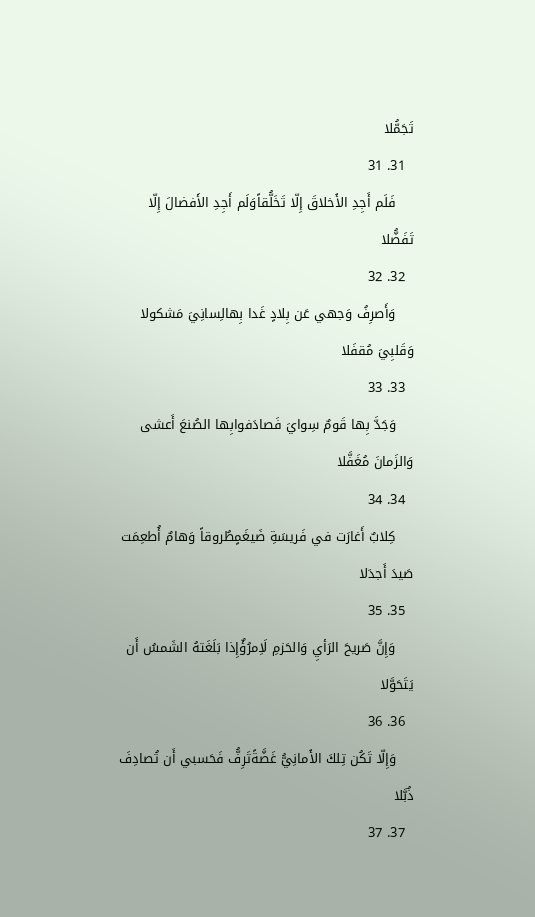تَجَمُّلا
  31. 31
    فَلَم أَجِدِ الأَخلاقَ إِلّا تَخَلُّقاًوَلَم أَجِدِ الأَفضالَ إِلّا تَفَضُّلا
  32. 32
    وَأَصرِفُ وَجهي عَن بِلادٍ غَدا بِهالِسانِيَ مَشكولا وَقَلبِيَ مُقفَلا
  33. 33
    وَجَدَّ بِها قَومٌ سِوايَ فَصادَفوابِها الصُنعَ أَعشى وَالزَمانَ مُغَفَّلا
  34. 34
    كِلابٌ أَغارَت في فَريسَةِ ضَيغَمٍطُروقاً وَهامٌ أُطعِمَت صَيدَ أَجدَلا
  35. 35
    وَإِنَّ صَريحَ الرَأيِ وَالحَزمِ لَاِمرُؤٌإِذا بَلَغَتهُ الشَمسُ أَن يَتَحَوَّلا
  36. 36
    وَإِلّا تَكُن تِلكَ الأَمانِيُّ غَضَّةًتَرِفُّ فَحَسبي أَن تُصادِفَ ذُبَّلا
  37. 37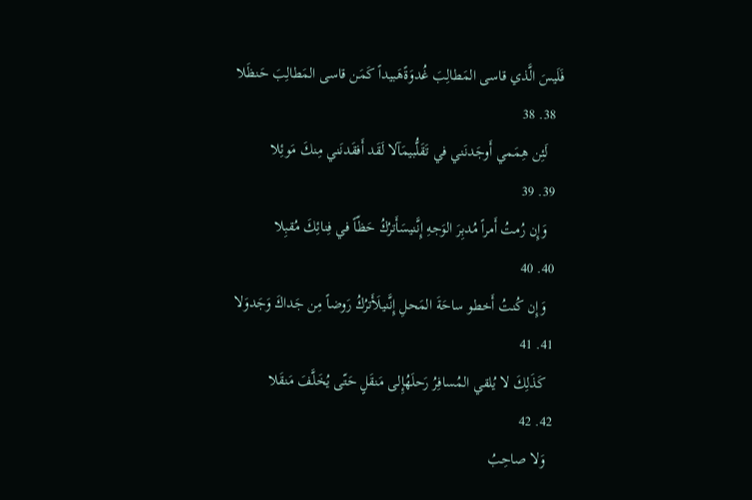فَلَيسَ الَّذي قاسى المَطالِبَ غُدوَةًهَبيداً كَمَن قاسى المَطالِبَ حَنظَلا
  38. 38
    لَئِن هِمَمي أَوجَدنَني في تَقَلُّبيمَآلا لَقَد أَفقَدنَني مِنكَ مَوئِلا
  39. 39
    وَإِن رُمتُ أَمراً مُدبِرَ الوَجهِ إِنَّنيسَأَترُكُ حَظّاً في فِنائِكَ مُقبِلا
  40. 40
    وَإِن كُنتُ أَخطو ساحَةَ المَحلِ إِنَّنيلَأَترُكُ رَوضاً مِن جَداكَ وَجَدوَلا
  41. 41
    كَذَلِكَ لا يُلقي المُسافِرُ رَحلَهُإِلى مَنقَلٍ حَتّى يُخَلَّفَ مَنقَلا
  42. 42
    وَلا صاحِبُ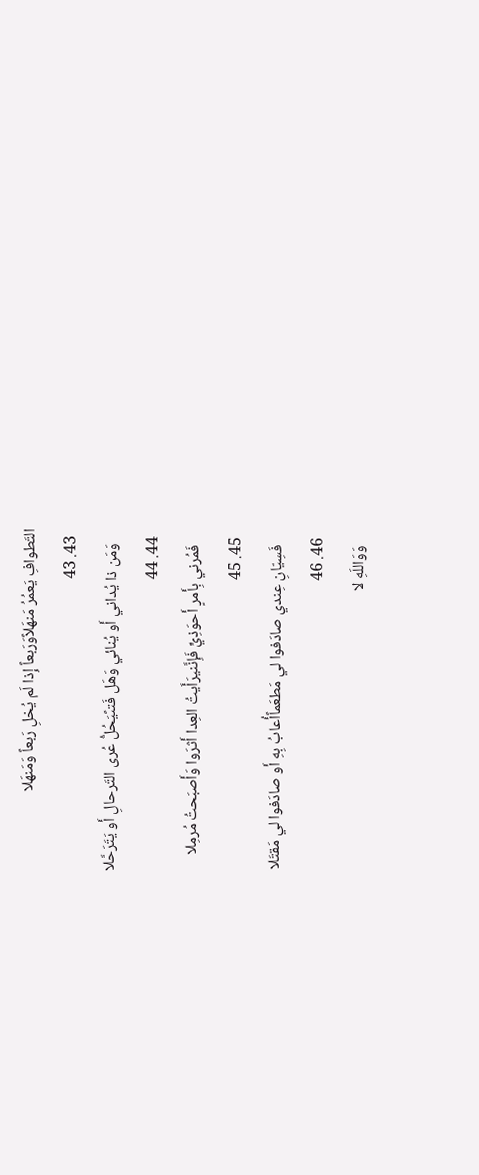التَطوافِ يَعمُرُ مَنهَلاًوَرَبعاً إِذا لَم يُخلِ رَبعاً وَمَنهَلا
  43. 43
    وَمَن ذا يُداني أَو يُنائي وَهَل فَتىًيَحُلُّ عُرى التَرحالِ أَو يَتَرَحَّلا
  44. 44
    فَمُرني بِأَمرٍ أَحوَذِيٍّ فَإِنَّنيرَأَيتُ العِدا أَثرَوا وَأَصبَحتُ مُرمِلا
  45. 45
    فَسِيّانِ عِندي صادَفوا لي مَطعَماًأُعابُ بِهِ أَو صادَفوا لي مَقتَلا
  46. 46
    وَوَاللَهِ لا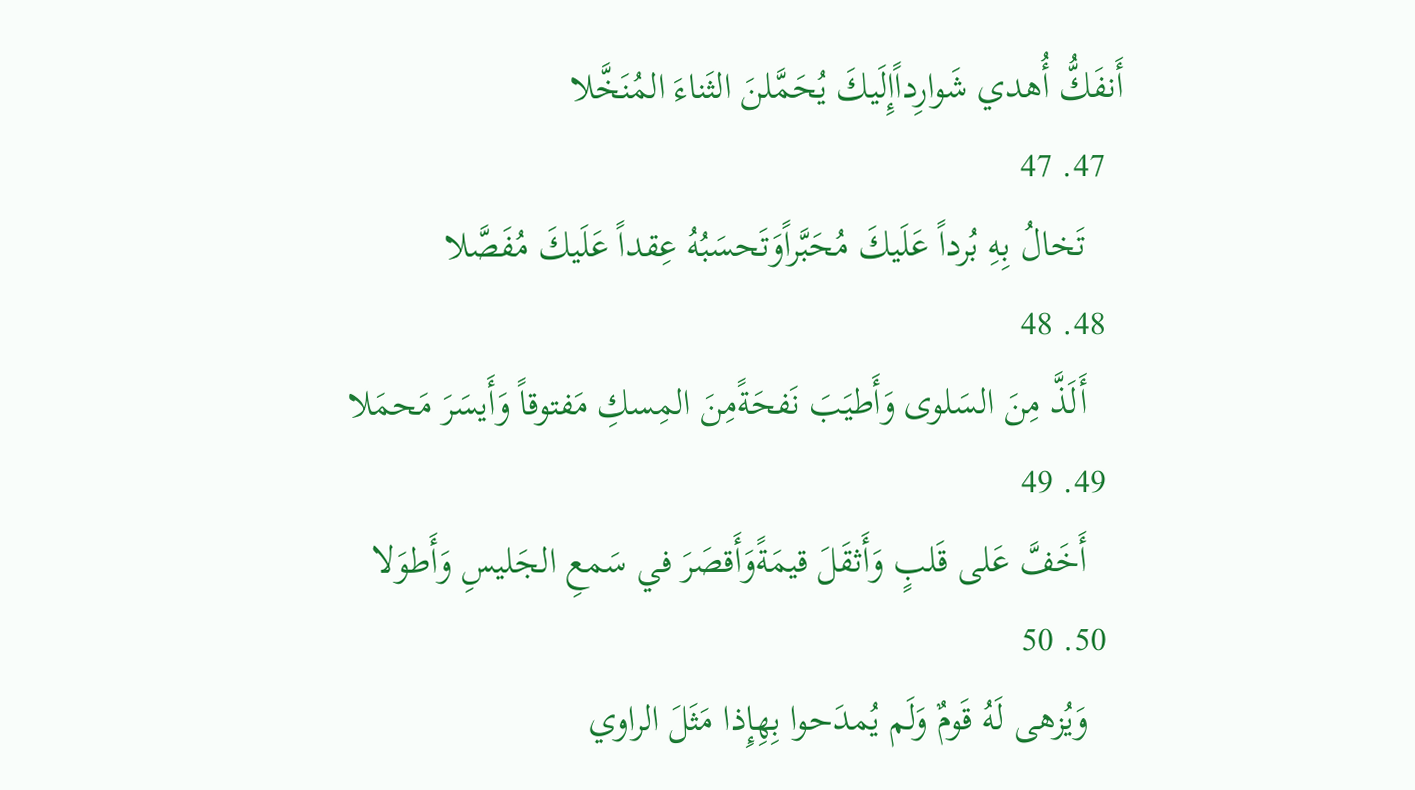أَنفَكُّ أُهدي شَوارِداًإِلَيكَ يُحَمَّلنَ الثَناءَ المُنَخَّلا
  47. 47
    تَخالُ بِهِ بُرداً عَلَيكَ مُحَبَّراًوَتَحسَبُهُ عِقداً عَلَيكَ مُفَصَّلا
  48. 48
    أَلَذَّ مِنَ السَلوى وَأَطيَبَ نَفحَةًمِنَ المِسكِ مَفتوقاً وَأَيسَرَ مَحمَلا
  49. 49
    أَخَفَّ عَلى قَلبٍ وَأَثقَلَ قيمَةًوَأَقصَرَ في سَمعِ الجَليسِ وَأَطوَلا
  50. 50
    وَيُزهى لَهُ قَومٌ وَلَم يُمدَحوا بِهِإِذا مَثَلَ الراوي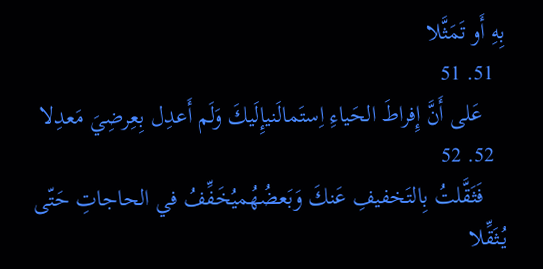بِهِ أَو تَمَثَّلا
  51. 51
    عَلى أَنَّ إِفراطَ الحَياءِ اِستَمالَنيإِلَيكَ وَلَم أَعدِل بِعِرضِيَ مَعدِلا
  52. 52
    فَثَقَّلتُ بِالتَخفيفِ عَنكَ وَبَعضُهُميُخَفِّفُ في الحاجاتِ حَتّى يُثَقِّلا